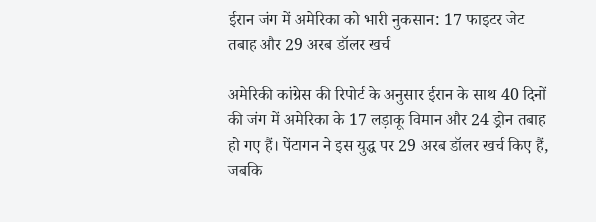ईरान जंग में अमेरिका को भारी नुकसान: 17 फाइटर जेट तबाह और 29 अरब डॉलर खर्च

अमेरिकी कांग्रेस की रिपोर्ट के अनुसार ईरान के साथ 40 दिनों की जंग में अमेरिका के 17 लड़ाकू विमान और 24 ड्रोन तबाह हो गए हैं। पेंटागन ने इस युद्ध पर 29 अरब डॉलर खर्च किए हैं, जबकि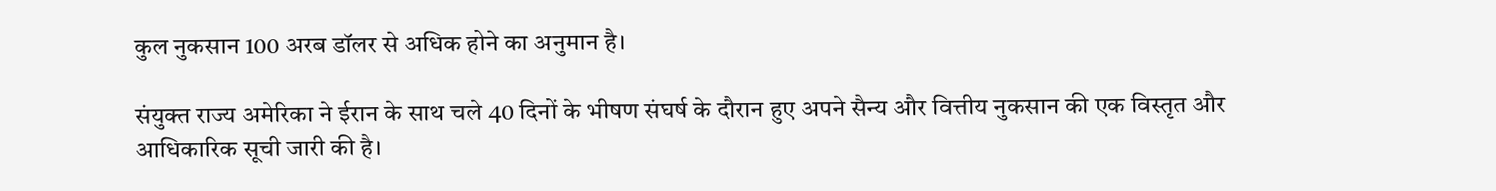कुल नुकसान 100 अरब डॉलर से अधिक होने का अनुमान है।

संयुक्त राज्य अमेरिका ने ईरान के साथ चले 40 दिनों के भीषण संघर्ष के दौरान हुए अपने सैन्य और वित्तीय नुकसान की एक विस्तृत और आधिकारिक सूची जारी की है।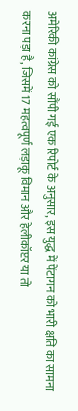अमेरिकी कांग्रेस को सौंपी गई एक रिपोर्ट के अनुसार, इस युद्ध में पेंटागन को भारी क्षति का सामना करना पड़ा है, जिसमें 17 महत्वपूर्ण लड़ाकू विमान और हेलीकॉप्टर या तो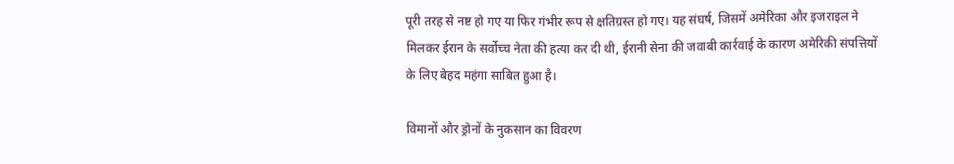पूरी तरह से नष्ट हो गए या फिर गंभीर रूप से क्षतिग्रस्त हो गए। यह संघर्ष, जिसमें अमेरिका और इजराइल ने मिलकर ईरान के सर्वोच्च नेता की हत्या कर दी थी, ईरानी सेना की जवाबी कार्रवाई के कारण अमेरिकी संपत्तियों के लिए बेहद महंगा साबित हुआ है।

विमानों और ड्रोनों के नुकसान का विवरण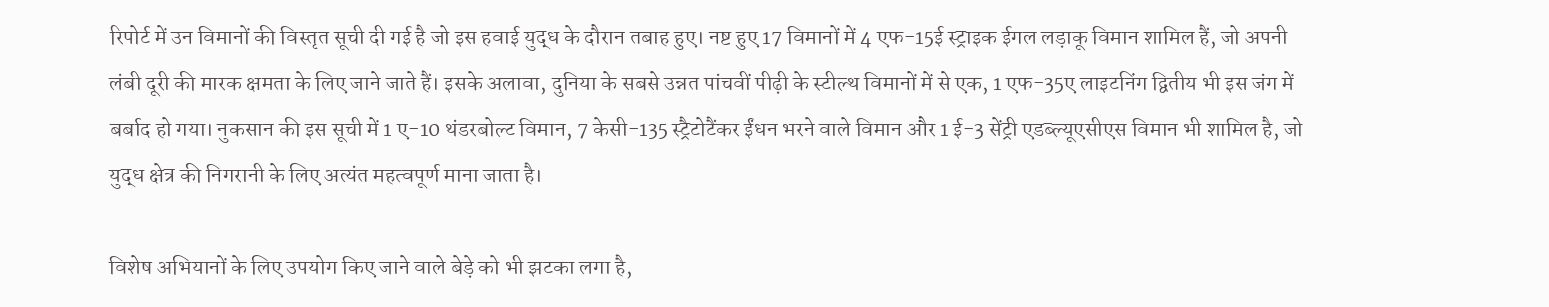रिपोर्ट में उन विमानों की विस्तृत सूची दी गई है जो इस हवाई युद्ध के दौरान तबाह हुए। नष्ट हुए 17 विमानों में 4 एफ-15ई स्ट्राइक ईगल लड़ाकू विमान शामिल हैं, जो अपनी लंबी दूरी की मारक क्षमता के लिए जाने जाते हैं। इसके अलावा, दुनिया के सबसे उन्नत पांचवीं पीढ़ी के स्टील्थ विमानों में से एक, 1 एफ-35ए लाइटनिंग द्वितीय भी इस जंग में बर्बाद हो गया। नुकसान की इस सूची में 1 ए-10 थंडरबोल्ट विमान, 7 केसी-135 स्ट्रैटोटैंकर ईंधन भरने वाले विमान और 1 ई-3 सेंट्री एडब्ल्यूएसीएस विमान भी शामिल है, जो युद्ध क्षेत्र की निगरानी के लिए अत्यंत महत्वपूर्ण माना जाता है।

विशेष अभियानों के लिए उपयोग किए जाने वाले बेड़े को भी झटका लगा है,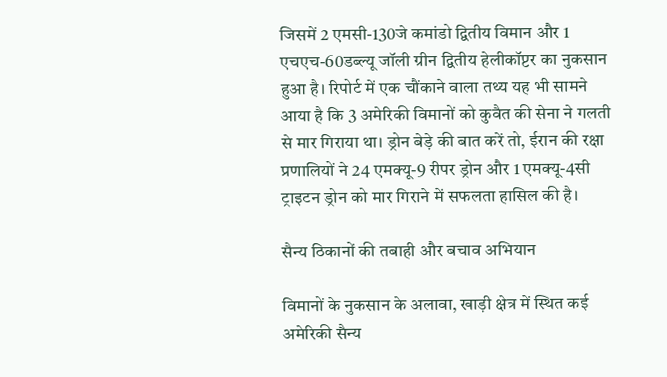जिसमें 2 एमसी-130जे कमांडो द्वितीय विमान और 1 एचएच-60डब्ल्यू जॉली ग्रीन द्वितीय हेलीकॉप्टर का नुकसान हुआ है। रिपोर्ट में एक चौंकाने वाला तथ्य यह भी सामने आया है कि 3 अमेरिकी विमानों को कुवैत की सेना ने गलती से मार गिराया था। ड्रोन बेड़े की बात करें तो, ईरान की रक्षा प्रणालियों ने 24 एमक्यू-9 रीपर ड्रोन और 1 एमक्यू-4सी ट्राइटन ड्रोन को मार गिराने में सफलता हासिल की है।

सैन्य ठिकानों की तबाही और बचाव अभियान

विमानों के नुकसान के अलावा, खाड़ी क्षेत्र में स्थित कई अमेरिकी सैन्य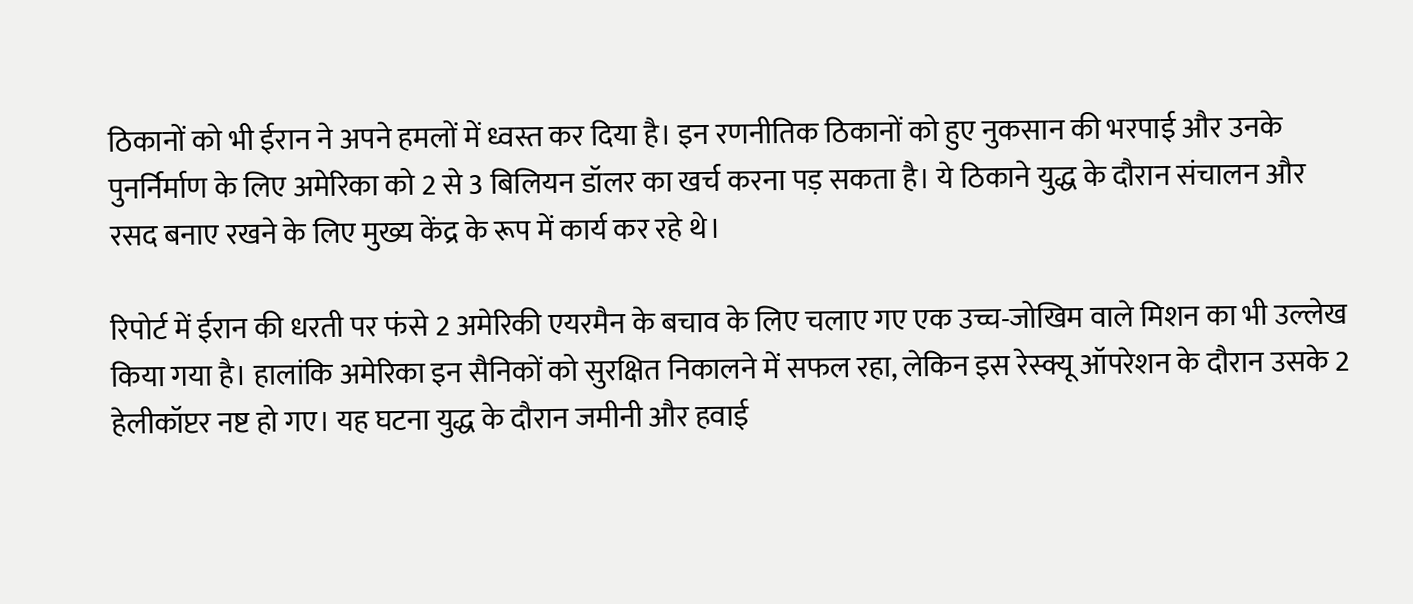ठिकानों को भी ईरान ने अपने हमलों में ध्वस्त कर दिया है। इन रणनीतिक ठिकानों को हुए नुकसान की भरपाई और उनके पुनर्निर्माण के लिए अमेरिका को 2 से 3 बिलियन डॉलर का खर्च करना पड़ सकता है। ये ठिकाने युद्ध के दौरान संचालन और रसद बनाए रखने के लिए मुख्य केंद्र के रूप में कार्य कर रहे थे।

रिपोर्ट में ईरान की धरती पर फंसे 2 अमेरिकी एयरमैन के बचाव के लिए चलाए गए एक उच्च-जोखिम वाले मिशन का भी उल्लेख किया गया है। हालांकि अमेरिका इन सैनिकों को सुरक्षित निकालने में सफल रहा, लेकिन इस रेस्क्यू ऑपरेशन के दौरान उसके 2 हेलीकॉप्टर नष्ट हो गए। यह घटना युद्ध के दौरान जमीनी और हवाई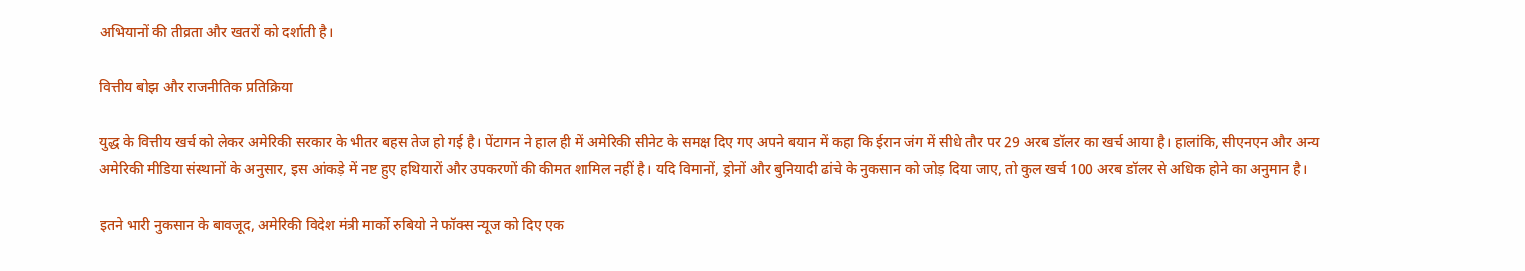अभियानों की तीव्रता और खतरों को दर्शाती है।

वित्तीय बोझ और राजनीतिक प्रतिक्रिया

युद्ध के वित्तीय खर्च को लेकर अमेरिकी सरकार के भीतर बहस तेज हो गई है। पेंटागन ने हाल ही में अमेरिकी सीनेट के समक्ष दिए गए अपने बयान में कहा कि ईरान जंग में सीधे तौर पर 29 अरब डॉलर का खर्च आया है। हालांकि, सीएनएन और अन्य अमेरिकी मीडिया संस्थानों के अनुसार, इस आंकड़े में नष्ट हुए हथियारों और उपकरणों की कीमत शामिल नहीं है। यदि विमानों, ड्रोनों और बुनियादी ढांचे के नुकसान को जोड़ दिया जाए, तो कुल खर्च 100 अरब डॉलर से अधिक होने का अनुमान है।

इतने भारी नुकसान के बावजूद, अमेरिकी विदेश मंत्री मार्को रुबियो ने फॉक्स न्यूज को दिए एक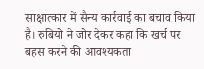साक्षात्कार में सैन्य कार्रवाई का बचाव किया है। रुबियो ने जोर देकर कहा कि खर्च पर बहस करने की आवश्यकता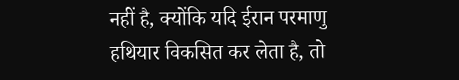नहीं है, क्योंकि यदि ईरान परमाणु हथियार विकसित कर लेता है, तो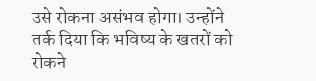उसे रोकना असंभव होगा। उन्होंने तर्क दिया कि भविष्य के खतरों को रोकने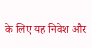के लिए यह निवेश और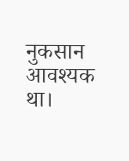नुकसान आवश्यक था।